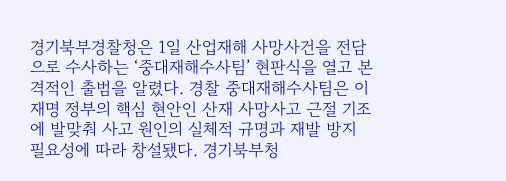경기북부경찰청은 1일 산업재해 사망사건을 전담으로 수사하는 ‘중대재해수사팀’ 현판식을 열고 본격적인 출범을 알렸다. 경찰 중대재해수사팀은 이재명 정부의 핵심 현안인 산재 사망사고 근절 기조에 발맞춰 사고 원인의 실체적 규명과 재발 방지 필요성에 따라 창설됐다. 경기북부청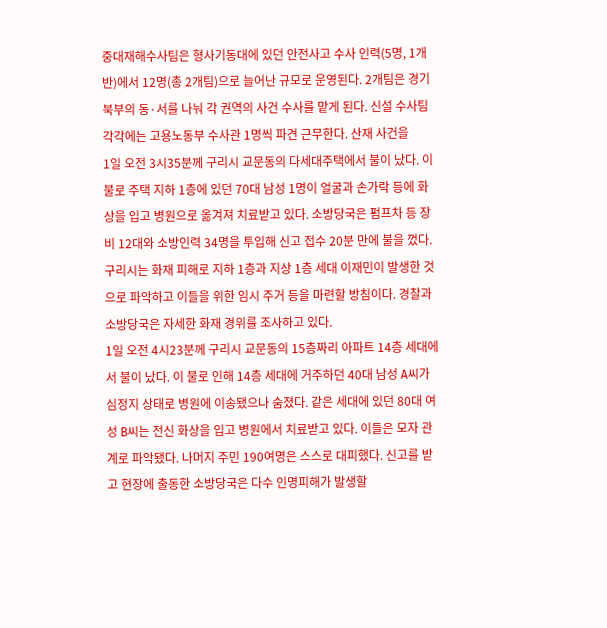중대재해수사팀은 형사기동대에 있던 안전사고 수사 인력(5명, 1개반)에서 12명(총 2개팀)으로 늘어난 규모로 운영된다. 2개팀은 경기북부의 동·서를 나눠 각 권역의 사건 수사를 맡게 된다. 신설 수사팀 각각에는 고용노동부 수사관 1명씩 파견 근무한다. 산재 사건을
1일 오전 3시35분께 구리시 교문동의 다세대주택에서 불이 났다. 이 불로 주택 지하 1층에 있던 70대 남성 1명이 얼굴과 손가락 등에 화상을 입고 병원으로 옮겨져 치료받고 있다. 소방당국은 펌프차 등 장비 12대와 소방인력 34명을 투입해 신고 접수 20분 만에 불을 껐다. 구리시는 화재 피해로 지하 1층과 지상 1층 세대 이재민이 발생한 것으로 파악하고 이들을 위한 임시 주거 등을 마련할 방침이다. 경찰과 소방당국은 자세한 화재 경위를 조사하고 있다.
1일 오전 4시23분께 구리시 교문동의 15층짜리 아파트 14층 세대에서 불이 났다. 이 불로 인해 14층 세대에 거주하던 40대 남성 A씨가 심정지 상태로 병원에 이송됐으나 숨졌다. 같은 세대에 있던 80대 여성 B씨는 전신 화상을 입고 병원에서 치료받고 있다. 이들은 모자 관계로 파악됐다. 나머지 주민 190여명은 스스로 대피했다. 신고를 받고 현장에 출동한 소방당국은 다수 인명피해가 발생할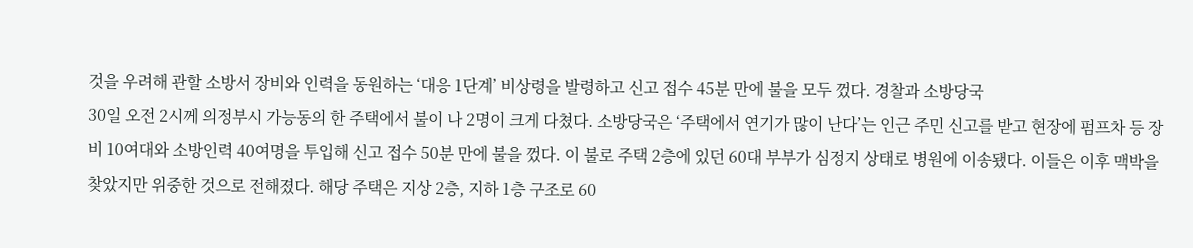것을 우려해 관할 소방서 장비와 인력을 동원하는 ‘대응 1단계’ 비상령을 발령하고 신고 접수 45분 만에 불을 모두 껐다. 경찰과 소방당국
30일 오전 2시께 의정부시 가능동의 한 주택에서 불이 나 2명이 크게 다쳤다. 소방당국은 ‘주택에서 연기가 많이 난다’는 인근 주민 신고를 받고 현장에 펌프차 등 장비 10여대와 소방인력 40여명을 투입해 신고 접수 50분 만에 불을 껐다. 이 불로 주택 2층에 있던 60대 부부가 심정지 상태로 병원에 이송됐다. 이들은 이후 맥박을 찾았지만 위중한 것으로 전해졌다. 해당 주택은 지상 2층, 지하 1층 구조로 60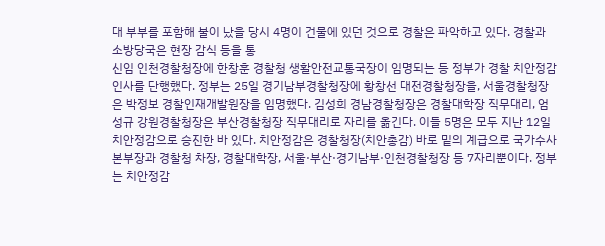대 부부를 포함해 불이 났을 당시 4명이 건물에 있던 것으로 경찰은 파악하고 있다. 경찰과 소방당국은 현장 감식 등을 통
신임 인천경찰청장에 한창훈 경찰청 생활안전교통국장이 임명되는 등 정부가 경찰 치안정감 인사를 단행했다. 정부는 25일 경기남부경찰청장에 황창선 대전경찰청장을, 서울경찰청장은 박정보 경찰인재개발원장을 임명했다. 김성희 경남경찰청장은 경찰대학장 직무대리, 엄성규 강원경찰청장은 부산경찰청장 직무대리로 자리를 옮긴다. 이들 5명은 모두 지난 12일 치안정감으로 승진한 바 있다. 치안정감은 경찰청장(치안총감) 바로 밑의 계급으로 국가수사본부장과 경찰청 차장, 경찰대학장, 서울·부산·경기남부·인천경찰청장 등 7자리뿐이다. 정부는 치안정감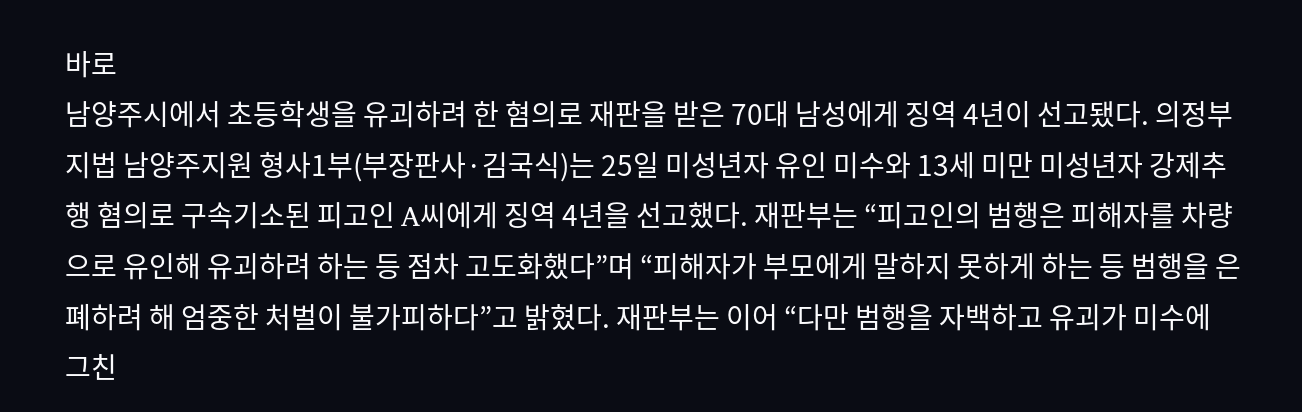바로
남양주시에서 초등학생을 유괴하려 한 혐의로 재판을 받은 70대 남성에게 징역 4년이 선고됐다. 의정부지법 남양주지원 형사1부(부장판사·김국식)는 25일 미성년자 유인 미수와 13세 미만 미성년자 강제추행 혐의로 구속기소된 피고인 A씨에게 징역 4년을 선고했다. 재판부는 “피고인의 범행은 피해자를 차량으로 유인해 유괴하려 하는 등 점차 고도화했다”며 “피해자가 부모에게 말하지 못하게 하는 등 범행을 은폐하려 해 엄중한 처벌이 불가피하다”고 밝혔다. 재판부는 이어 “다만 범행을 자백하고 유괴가 미수에 그친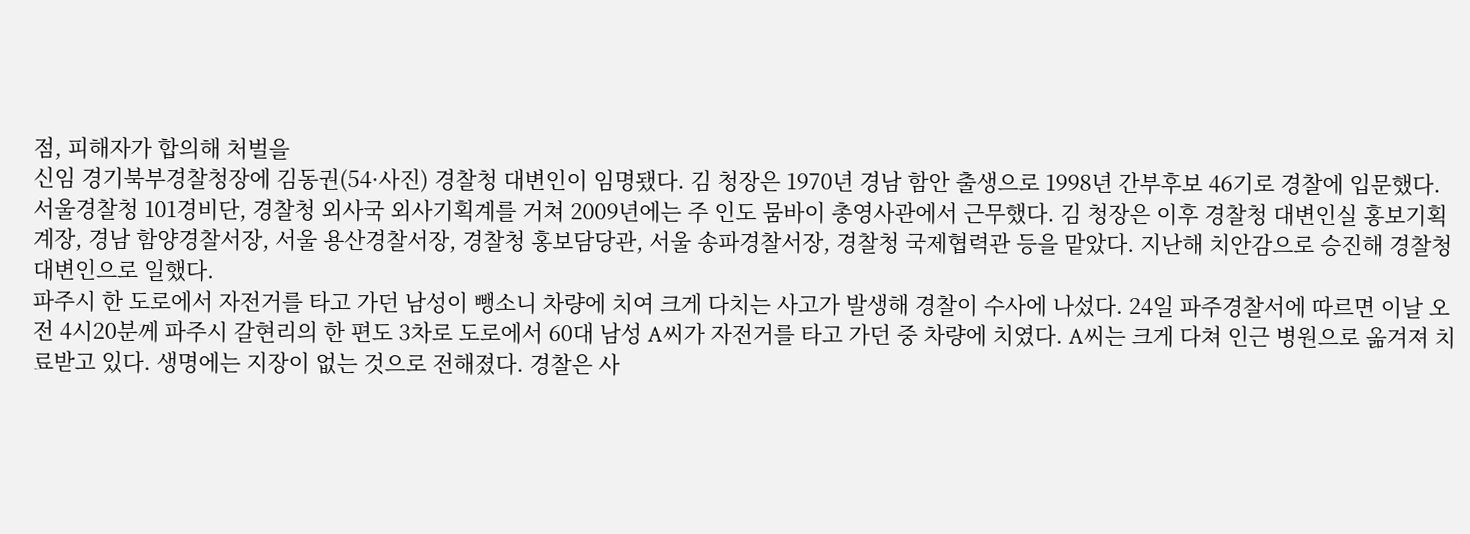점, 피해자가 합의해 처벌을
신임 경기북부경찰청장에 김동권(54·사진) 경찰청 대변인이 임명됐다. 김 청장은 1970년 경남 함안 출생으로 1998년 간부후보 46기로 경찰에 입문했다. 서울경찰청 101경비단, 경찰청 외사국 외사기획계를 거쳐 2009년에는 주 인도 뭄바이 총영사관에서 근무했다. 김 청장은 이후 경찰청 대변인실 홍보기획계장, 경남 함양경찰서장, 서울 용산경찰서장, 경찰청 홍보담당관, 서울 송파경찰서장, 경찰청 국제협력관 등을 맡았다. 지난해 치안감으로 승진해 경찰청 대변인으로 일했다.
파주시 한 도로에서 자전거를 타고 가던 남성이 뺑소니 차량에 치여 크게 다치는 사고가 발생해 경찰이 수사에 나섰다. 24일 파주경찰서에 따르면 이날 오전 4시20분께 파주시 갈현리의 한 편도 3차로 도로에서 60대 남성 A씨가 자전거를 타고 가던 중 차량에 치였다. A씨는 크게 다쳐 인근 병원으로 옮겨져 치료받고 있다. 생명에는 지장이 없는 것으로 전해졌다. 경찰은 사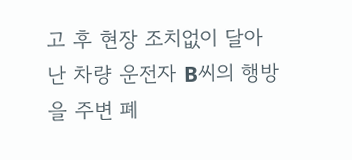고 후 현장 조치없이 달아난 차량 운전자 B씨의 행방을 주변 폐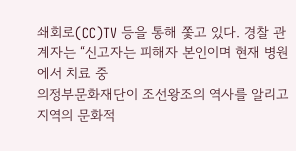쇄회로(CC)TV 등을 통해 쫓고 있다. 경찰 관계자는 “신고자는 피해자 본인이며 현재 병원에서 치료 중
의정부문화재단이 조선왕조의 역사를 알리고 지역의 문화적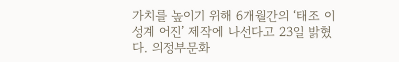가치를 높이기 위해 6개월간의 ‘태조 이성계 어진’ 제작에 나선다고 23일 밝혔다. 의정부문화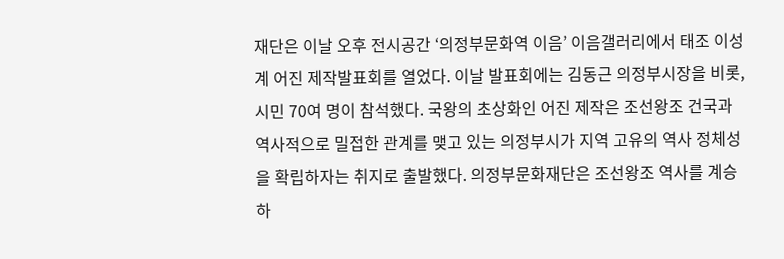재단은 이날 오후 전시공간 ‘의정부문화역 이음’ 이음갤러리에서 태조 이성계 어진 제작발표회를 열었다. 이날 발표회에는 김동근 의정부시장을 비롯, 시민 70여 명이 참석했다. 국왕의 초상화인 어진 제작은 조선왕조 건국과 역사적으로 밀접한 관계를 맺고 있는 의정부시가 지역 고유의 역사 정체성을 확립하자는 취지로 출발했다. 의정부문화재단은 조선왕조 역사를 계승하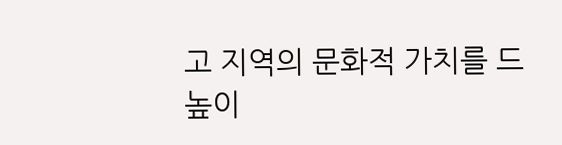고 지역의 문화적 가치를 드높이